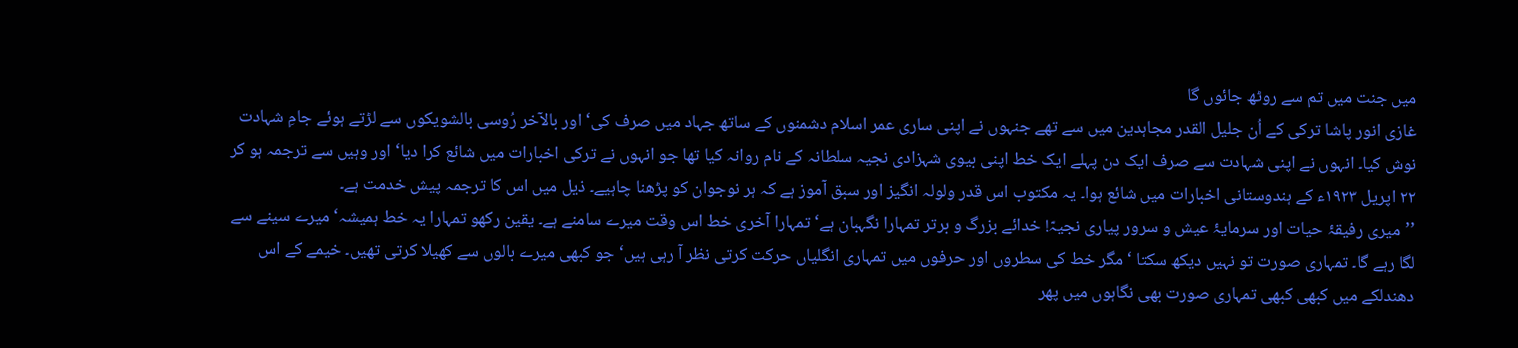میں جنت میں تم سے روٹھ جائوں گا
غازی انور پاشا ترکی کے اُن جلیل القدر مجاہدین میں سے تھے جنہوں نے اپنی ساری عمر اسلام دشمنوں کے ساتھ جہاد میں صرف کی‘ اور بالآخر رُوسی بالشویکوں سے لڑتے ہوئے جامِ شہادت نوش کیا۔ انہوں نے اپنی شہادت سے صرف ایک دن پہلے ایک خط اپنی بیوی شہزادی نجیہ سلطانہ کے نام روانہ کیا تھا جو انہوں نے ترکی اخبارات میں شائع کرا دیا‘ اور وہیں سے ترجمہ ہو کر ۲۲ اپریل ۱۹۲۳ء کے ہندوستانی اخبارات میں شائع ہوا۔ یہ مکتوب اس قدر ولولہ انگیز اور سبق آموز ہے کہ ہر نوجوان کو پڑھنا چاہیے۔ ذیل میں اس کا ترجمہ پیش خدمت ہے۔
’’میری رفیقۂ حیات اور سرمایۂ عیش و سرور پیاری نجیہّ! خدائے بزرگ و برتر تمہارا نگہبان ہے‘ تمہارا آخری خط اس وقت میرے سامنے ہے۔ یقین رکھو تمہارا یہ خط ہمیشہ‘ میرے سینے سے لگا رہے گا۔ تمہاری صورت تو نہیں دیکھ سکتا ‘ مگر خط کی سطروں اور حرفوں میں تمہاری انگلیاں حرکت کرتی نظر آ رہی ہیں‘ جو کبھی میرے بالوں سے کھیلا کرتی تھیں۔ خیمے کے اس دھندلکے میں کبھی کبھی تمہاری صورت بھی نگاہوں میں پھر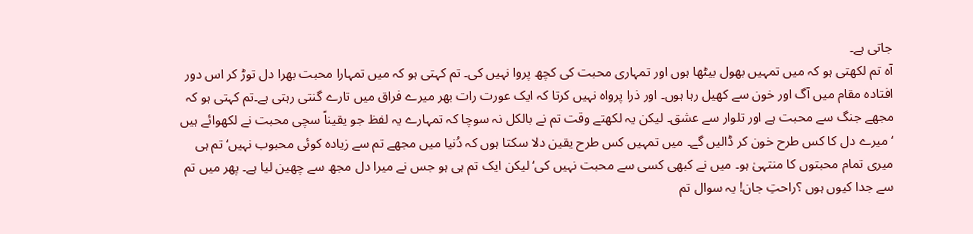جاتی ہے۔
آہ تم لکھتی ہو کہ میں تمہیں بھول بیٹھا ہوں اور تمہاری محبت کی کچھ پروا نہیں کی۔ تم کہتی ہو کہ میں تمہارا محبت بھرا دل توڑ کر اس دور افتادہ مقام میں آگ اور خون سے کھیل رہا ہوں۔ اور ذرا پرواہ نہیں کرتا کہ ایک عورت رات بھر میرے فراق میں تارے گنتی رہتی ہے۔تم کہتی ہو کہ مجھے جنگ سے محبت ہے اور تلوار سے عشق۔ لیکن یہ لکھتے وقت تم نے بالکل نہ سوچا کہ تمہارے یہ لفظ جو یقیناً سچی محبت نے لکھوائے ہیں ‘ میرے دل کا کس طرح خون کر ڈالیں گے۔ میں تمہیں کس طرح یقین دلا سکتا ہوں کہ دُنیا میں مجھے تم سے زیادہ کوئی محبوب نہیں‘ تم ہی میری تمام محبتوں کا منتہیٰ ہو۔ میں نے کبھی کسی سے محبت نہیں کی‘ لیکن ایک تم ہی ہو جس نے میرا دل مجھ سے چھین لیا ہے۔ پھر میں تم سے جدا کیوں ہوں ؟راحتِ جان! یہ سوال تم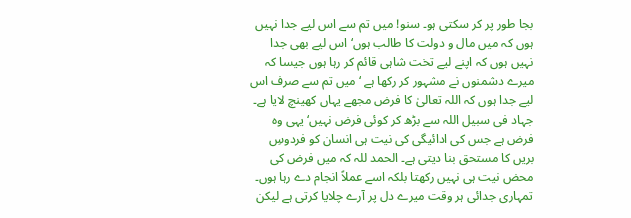بجا طور پر کر سکتی ہو۔ سنو! میں تم سے اس لیے جدا نہیں ہوں کہ میں مال و دولت کا طالب ہوں‘ اس لیے بھی جدا نہیں ہوں کہ اپنے لیے تخت شاہی قائم کر رہا ہوں جیسا کہ میرے دشمنوں نے مشہور کر رکھا ہے ‘ میں تم سے صرف اس لیے جدا ہوں کہ اللہ تعالیٰ کا فرض مجھے یہاں کھینچ لایا ہے۔ جہاد فی سبیل اللہ سے بڑھ کر کوئی فرض نہیں‘ یہی وہ فرض ہے جس کی ادائیگی کی نیت ہی انسان کو فردوسِ بریں کا مستحق بنا دیتی ہے۔ الحمد للہ کہ میں فرض کی محض نیت ہی نہیں رکھتا بلکہ اسے عملاً انجام دے رہا ہوں۔ تمہاری جدائی ہر وقت میرے دل پر آرے چلایا کرتی ہے لیکن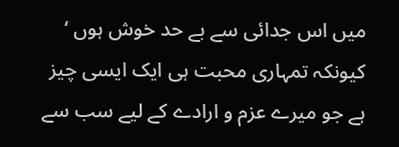میں اس جدائی سے بے حد خوش ہوں ‘ کیونکہ تمہاری محبت ہی ایک ایسی چیز ہے جو میرے عزم و ارادے کے لیے سب سے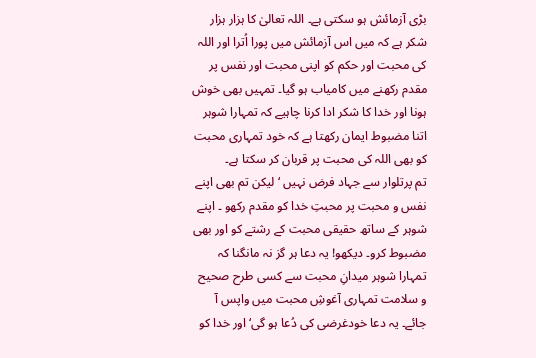بڑی آزمائش ہو سکتی ہے۔ اللہ تعالیٰ کا ہزار ہزار شکر ہے کہ میں اس آزمائش میں پورا اُترا اور اللہ کی محبت اور حکم کو اپنی محبت اور نفس پر مقدم رکھنے میں کامیاب ہو گیا۔ تمہیں بھی خوش ہونا اور خدا کا شکر ادا کرنا چاہیے کہ تمہارا شوہر اتنا مضبوط ایمان رکھتا ہے کہ خود تمہاری محبت کو بھی اللہ کی محبت پر قربان کر سکتا ہے۔
تم پرتلوار سے جہاد فرض نہیں ‘ لیکن تم بھی اپنے نفس و محبت پر محبتِ خدا کو مقدم رکھو ۔ اپنے شوہر کے ساتھ حقیقی محبت کے رشتے کو اور بھی مضبوط کرو۔ دیکھو! یہ دعا ہر گز نہ مانگنا کہ تمہارا شوہر میدانِ محبت سے کسی طرح صحیح و سلامت تمہاری آغوشِ محبت میں واپس آ جائے۔ یہ دعا خودغرضی کی دُعا ہو گی‘ اور خدا کو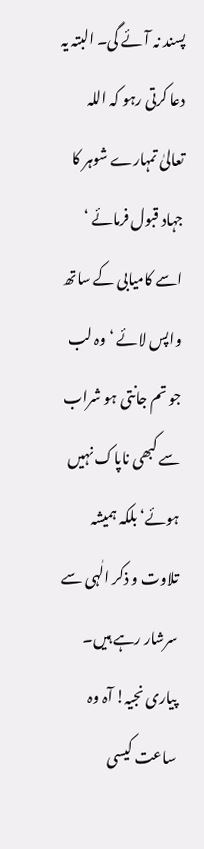پسند نہ آئے گی۔ البتہ یہ دعا کرتی رہو کہ اللہ تعالیٰ تمہارے شوہر کا جہاد قبول فرمائے ‘ اسے کامیابی کے ساتھ واپس لائے ‘ وہ لب جو تم جانتی ہو شراب سے کبھی ناپاک نہیں ہوئے‘ بلکہ ہمیشہ تلاوت و ذکر الٰہی سے سرشار رہے ہیں۔ پیاری نجیہ! آہ وہ ساعت کیسی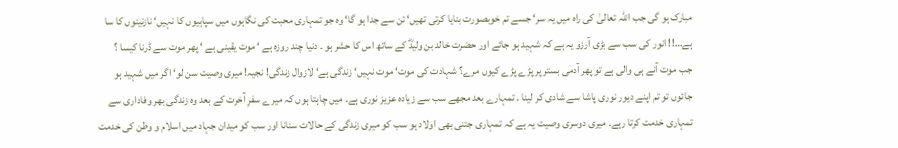مبارک ہو گی جب اللہ تعالیٰ کی راہ میں یہ سر‘ جسے تم خوبصورت بنایا کرتی تھیں‘ تن سے جدا ہو گا‘ وہ جو تمہاری محبت کی نگاہوں میں سپاہیوں کا نہیں‘ نازنینوں کا سا ہے…!! انور کی سب سے بڑی آرزو یہ ہے کہ شہید ہو جائے اور حضرت خالد بن ولیدؓ کے ساتھ اس کا حشر ہو ۔ دنیا چند روزہ ہے ‘ موت یقینی ہے ‘ پھر موت سے ڈرنا کیسا ؟
جب موت آنے ہی والی ہے تو پھر آدمی بستر پر پڑے پڑے کیوں مرے؟ شہادت کی موت‘ موت نہیں‘ زندگی ہے‘ لازوال زندگی! نجیہ! میری وصیت سن لو‘ اگر میں شہید ہو جائوں تو تم اپنے دیور نوری پاشا سے شادی کر لینا ۔ تمہارے بعد مجھے سب سے زیادہ عزیز نوری ہے۔ میں چاہتا ہوں کہ میرے سفرِ آخرت کے بعد وہ زندگی بھر وفاداری سے تمہاری خدمت کرتا رہے۔ میری دوسری وصیت یہ ہے کہ تمہاری جتنی بھی اولاد ہو سب کو میری زندگی کے حالات سنانا اور سب کو میدان جہاد میں اسلام و وطن کی خدمت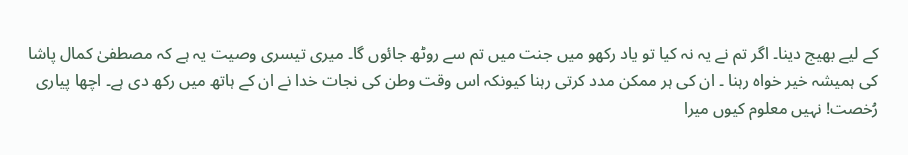کے لیے بھیج دینا۔ اگر تم نے یہ نہ کیا تو یاد رکھو میں جنت میں تم سے روٹھ جائوں گا۔ میری تیسری وصیت یہ ہے کہ مصطفیٰ کمال پاشا کی ہمیشہ خیر خواہ رہنا ۔ ان کی ہر ممکن مدد کرتی رہنا کیونکہ اس وقت وطن کی نجات خدا نے ان کے ہاتھ میں رکھ دی ہے۔ اچھا پیاری رُخصت! نہیں معلوم کیوں میرا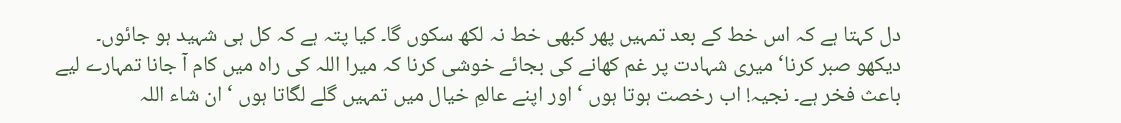دل کہتا ہے کہ اس خط کے بعد تمہیں پھر کبھی خط نہ لکھ سکوں گا۔ کیا پتہ ہے کہ کل ہی شہید ہو جائوں۔ دیکھو صبر کرنا‘ میری شہادت پر غم کھانے کی بجائے خوشی کرنا کہ میرا اللہ کی راہ میں کام آ جانا تمہارے لیے باعث فخر ہے۔ نجیہ! اب رخصت ہوتا ہوں ‘ اور اپنے عالمِ خیال میں تمہیں گلے لگاتا ہوں ‘ ان شاء اللہ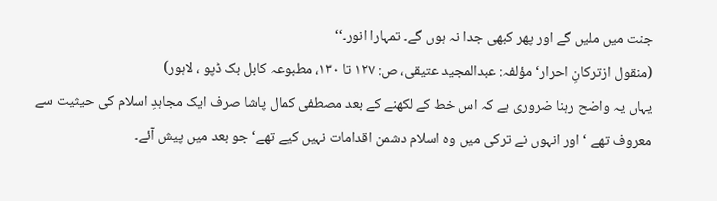جنت میں ملیں گے اور پھر کبھی جدا نہ ہوں گے۔ تمہارا انور۔‘‘
(منقول ازترکانِ احرار‘ مؤلفہ: عبدالمجید عتیقی، ص: ۱۲۷ تا ۱۳۰، مطبوعہ کابل بک ڈپو ، لاہور)
یہاں یہ واضح رہنا ضروری ہے کہ اس خط کے لکھنے کے بعد مصطفی کمال پاشا صرف ایک مجاہدِ اسلام کی حیثیت سے معروف تھے ‘ اور انہوں نے ترکی میں وہ اسلام دشمن اقدامات نہیں کیے تھے‘ جو بعد میں پیش آئے۔